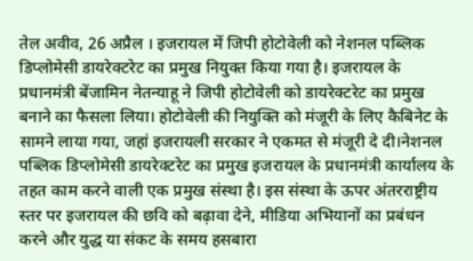तेल अवीव, 26 अप्रैल । इजरायल में जिपी होटोवेली को नेशनल पब्लिक डिप्लोमेसी डायरेक्टरेट का प्रमुख नियुक्त किया गया है। इजरायल के प्रधानमंत्री बेंजामिन नेतन्याहू ने जिपी होटोवेली को डायरेक्टरेट का प्रमुख बनाने का फैसला लिया। होटोवेली की नियुक्ति को मंजूरी के लिए कैबिनेट के सामने लाया गया, जहां इजरायली सरकार ने एकमत से मंजूरी दे दी।नेशनल पब्लिक डिप्लोमेसी डायरेक्टरेट का प्रमुख इजरायल के प्रधानमंत्री कार्यालय के तहत काम करने वाली एक प्रमुख संस्था है। इस संस्था के ऊपर अंतरराष्ट्रीय स्तर पर इजरायल की छवि को बढ़ावा देने, मीडिया अभियानों का प्रबंधन करने और युद्ध या संकट के समय हसबारा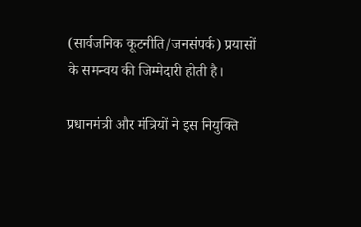(सार्वजनिक कूटनीति/जनसंपर्क) प्रयासों के समन्वय की जिम्मेदारी होती है।

प्रधानमंत्री और मंत्रियों ने इस नियुक्ति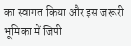का स्वागत किया और इस जरूरी भूमिका में जिपी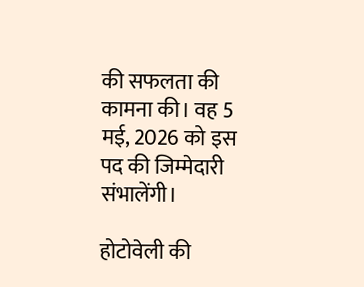की सफलता की कामना की। वह 5 मई, 2026 को इस पद की जिम्मेदारी संभालेंगी।

होटोवेली की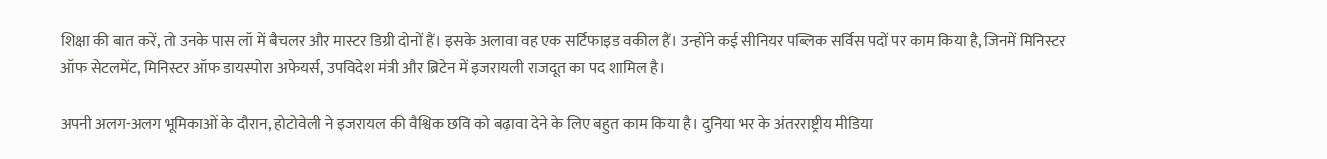शिक्षा की बात करें, तो उनके पास लॉ में बैचलर और मास्टर डिग्री दोनों हैं। इसके अलावा वह एक सर्टिफाइड वकील हैं। उन्होंने कई सीनियर पब्लिक सर्विस पदों पर काम किया है, जिनमें मिनिस्टर ऑफ सेटलमेंट, मिनिस्टर ऑफ डायस्पोरा अफेयर्स, उपविदेश मंत्री और ब्रिटेन में इजरायली राजदूत का पद शामिल है।

अपनी अलग-अलग भूमिकाओं के दौरान, होटोवेली ने इजरायल की वैश्विक छवि को बढ़ावा देने के लिए बहुत काम किया है। दुनिया भर के अंतरराष्ट्रीय मीडिया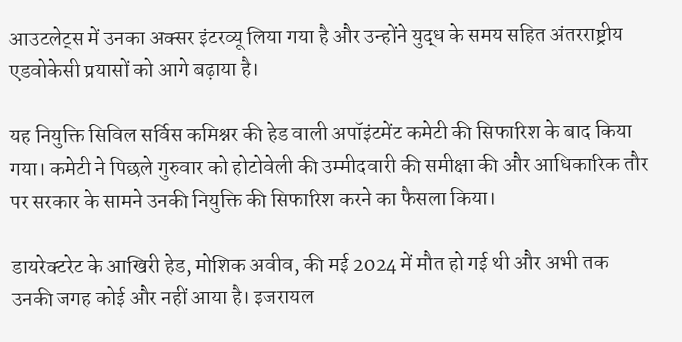आउटलेट्स में उनका अक्सर इंटरव्यू लिया गया है और उन्होंने युद्ध के समय सहित अंतरराष्ट्रीय एडवोकेसी प्रयासों को आगे बढ़ाया है।

यह नियुक्ति सिविल सर्विस कमिश्नर की हेड वाली अपॉइंटमेंट कमेटी की सिफारिश के बाद किया गया। कमेटी ने पिछले गुरुवार को होटोवेली की उम्मीदवारी की समीक्षा की और आधिकारिक तौर पर सरकार के सामने उनकी नियुक्ति की सिफारिश करने का फैसला किया।

डायरेक्टरेट के आखिरी हेड, मोशिक अवीव, की मई 2024 में मौत हो गई थी और अभी तक उनकी जगह कोई और नहीं आया है। इजरायल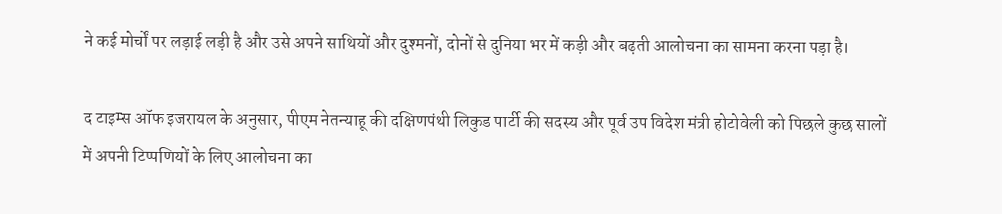ने कई मोर्चों पर लड़ाई लड़ी है और उसे अपने साथियों और दुश्मनों, दोनों से दुनिया भर में कड़ी और बढ़ती आलोचना का सामना करना पड़ा है।

द टाइम्स ऑफ इजरायल के अनुसार, पीएम नेतन्याहू की दक्षिणपंथी लिकुड पार्टी की सदस्य और पूर्व उप विदेश मंत्री होटोवेली को पिछले कुछ सालों में अपनी टिप्पणियों के लिए आलोचना का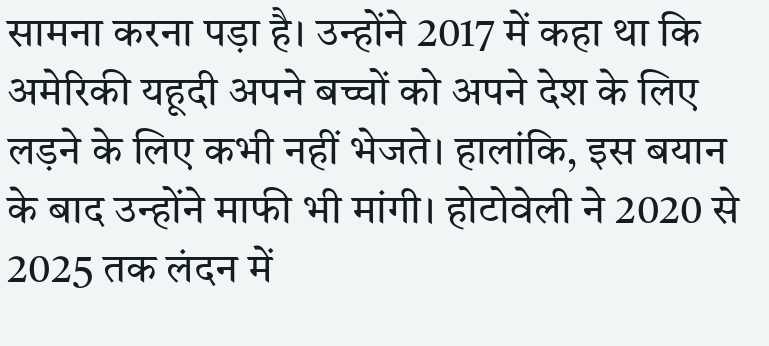सामना करना पड़ा है। उन्होंने 2017 में कहा था कि अमेरिकी यहूदी अपने बच्चों को अपने देश के लिए लड़ने के लिए कभी नहीं भेजते। हालांकि, इस बयान के बाद उन्होंने माफी भी मांगी। होटोवेली ने 2020 से 2025 तक लंदन में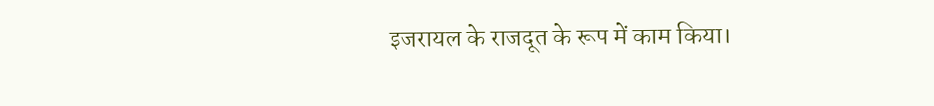इजरायल के राजदूत के रूप में काम किया।